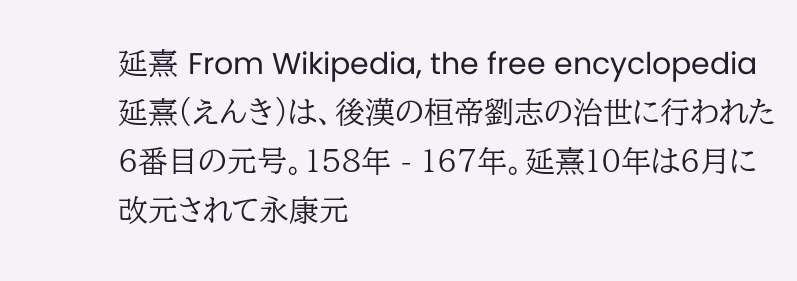延熹 From Wikipedia, the free encyclopedia 延熹(えんき)は、後漢の桓帝劉志の治世に行われた6番目の元号。158年 - 167年。延熹10年は6月に改元されて永康元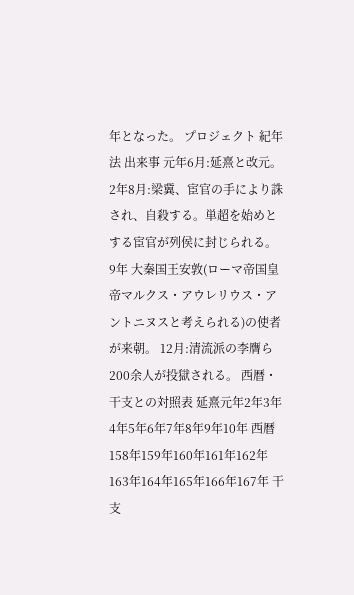年となった。 プロジェクト 紀年法 出来事 元年6月:延熹と改元。 2年8月:梁冀、宦官の手により誅され、自殺する。単超を始めとする宦官が列侯に封じられる。 9年 大秦国王安敦(ローマ帝国皇帝マルクス・アウレリウス・アントニヌスと考えられる)の使者が来朝。 12月:清流派の李膺ら200余人が投獄される。 西暦・干支との対照表 延熹元年2年3年4年5年6年7年8年9年10年 西暦158年159年160年161年162年163年164年165年166年167年 干支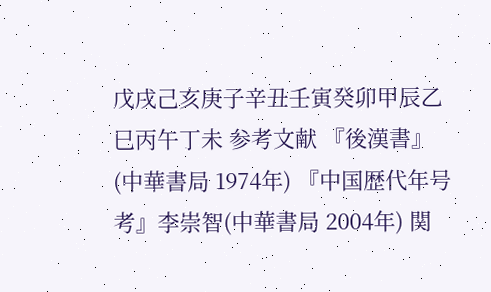戊戌己亥庚子辛丑壬寅癸卯甲辰乙巳丙午丁未 参考文献 『後漢書』(中華書局 1974年) 『中国歴代年号考』李崇智(中華書局 2004年) 関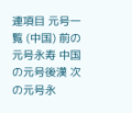連項目 元号一覧 (中国) 前の元号永寿 中国の元号後漢 次の元号永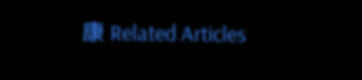康 Related Articles